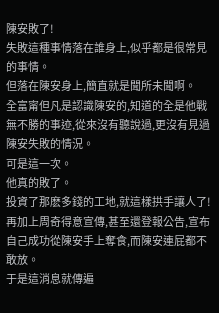陳安敗了!
失敗這種事情落在誰身上,似乎都是很常見的事情。
但落在陳安身上,簡直就是聞所未聞啊。
全富甯但凡是認識陳安的,知道的全是他戰無不勝的事迹,從來沒有聽說過,更沒有見過陳安失敗的情況。
可是這一次。
他真的敗了。
投資了那麽多錢的工地,就這樣拱手讓人了!
再加上周奇得意宣傳,甚至還登報公告,宣布自己成功從陳安手上奪食,而陳安連屁都不敢放。
于是這消息就傳遍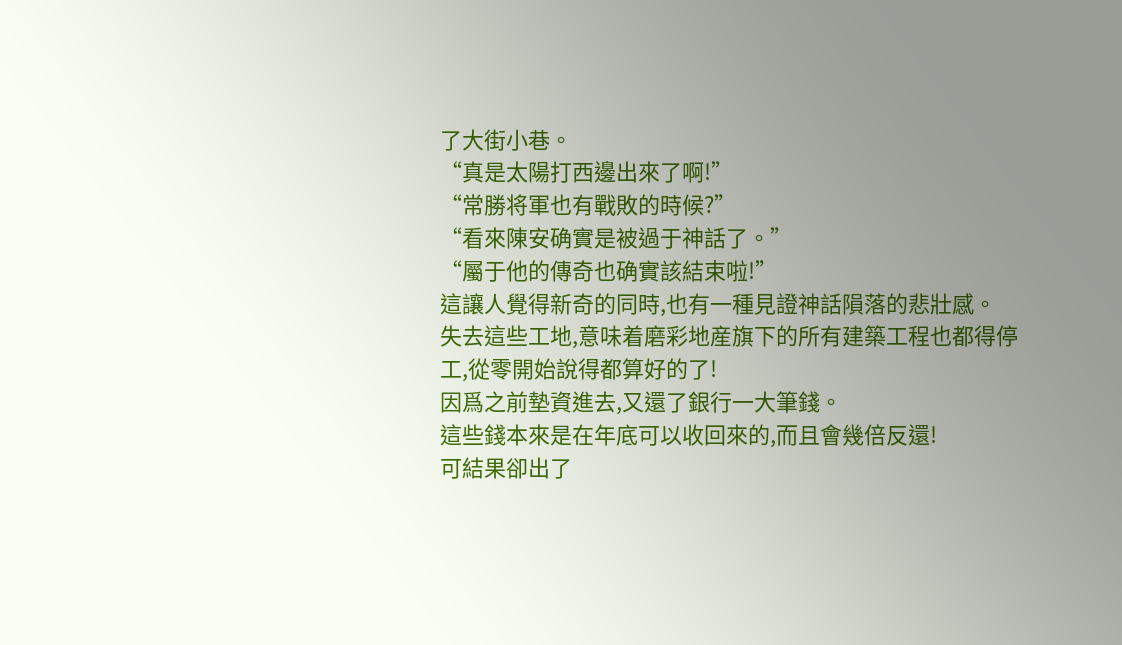了大街小巷。
“真是太陽打西邊出來了啊!”
“常勝将軍也有戰敗的時候?”
“看來陳安确實是被過于神話了。”
“屬于他的傳奇也确實該結束啦!”
這讓人覺得新奇的同時,也有一種見證神話隕落的悲壯感。
失去這些工地,意味着磨彩地産旗下的所有建築工程也都得停工,從零開始說得都算好的了!
因爲之前墊資進去,又還了銀行一大筆錢。
這些錢本來是在年底可以收回來的,而且會幾倍反還!
可結果卻出了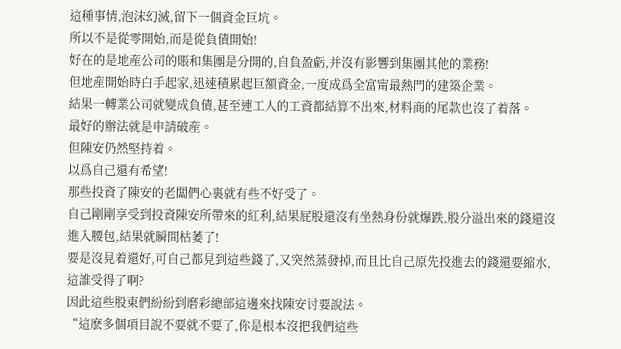這種事情,泡沫幻滅,留下一個資金巨坑。
所以不是從零開始,而是從負債開始!
好在的是地産公司的賬和集團是分開的,自負盈虧,并沒有影響到集團其他的業務!
但地産開始時白手起家,迅速積累起巨額資金,一度成爲全富甯最熱門的建築企業。
結果一轉業公司就變成負債,甚至連工人的工資都結算不出來,材料商的尾款也沒了着落。
最好的辦法就是申請破産。
但陳安仍然堅持着。
以爲自己還有希望!
那些投資了陳安的老闆們心裏就有些不好受了。
自己剛剛享受到投資陳安所帶來的紅利,結果屁股還沒有坐熱身份就爆跌,股分溢出來的錢還沒進入腰包,結果就瞬間枯萎了!
要是沒見着還好,可自己都見到這些錢了,又突然蒸發掉,而且比自己原先投進去的錢還要縮水,這誰受得了啊?
因此這些股東們紛紛到磨彩總部這邊來找陳安讨要說法。
“這麽多個項目說不要就不要了,你是根本沒把我們這些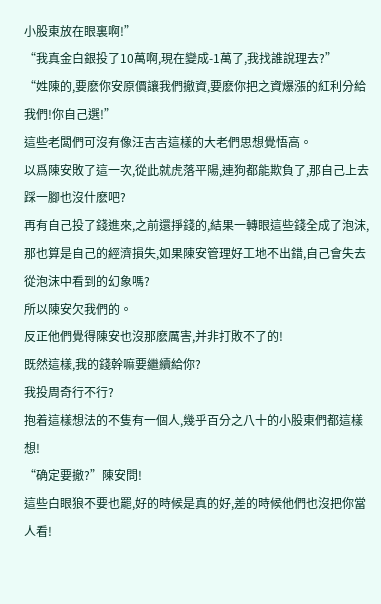小股東放在眼裏啊!”
“我真金白銀投了10萬啊,現在變成-1萬了,我找誰說理去?”
“姓陳的,要麽你安原價讓我們撤資,要麽你把之資爆漲的紅利分給我們!你自己選!”
這些老闆們可沒有像汪吉吉這樣的大老們思想覺悟高。
以爲陳安敗了這一次,從此就虎落平陽,連狗都能欺負了,那自己上去踩一腳也沒什麽吧?
再有自己投了錢進來,之前還掙錢的,結果一轉眼這些錢全成了泡沫,那也算是自己的經濟損失,如果陳安管理好工地不出錯,自己會失去從泡沫中看到的幻象嗎?
所以陳安欠我們的。
反正他們覺得陳安也沒那麽厲害,并非打敗不了的!
既然這樣,我的錢幹嘛要繼續給你?
我投周奇行不行?
抱着這樣想法的不隻有一個人,幾乎百分之八十的小股東們都這樣想!
“确定要撤?”陳安問!
這些白眼狼不要也罷,好的時候是真的好,差的時候他們也沒把你當人看!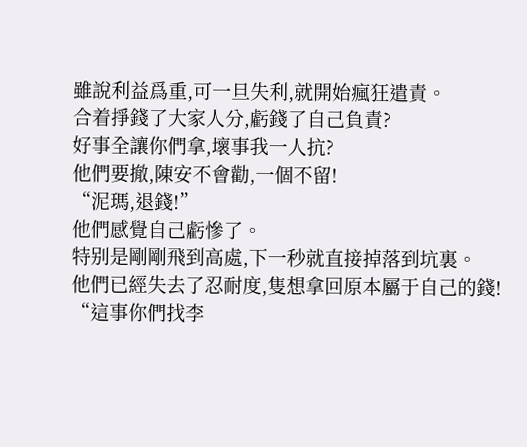雖說利益爲重,可一旦失利,就開始瘋狂遣責。
合着掙錢了大家人分,虧錢了自己負責?
好事全讓你們拿,壞事我一人抗?
他們要撤,陳安不會勸,一個不留!
“泥瑪,退錢!”
他們感覺自己虧慘了。
特别是剛剛飛到高處,下一秒就直接掉落到坑裏。
他們已經失去了忍耐度,隻想拿回原本屬于自己的錢!
“這事你們找李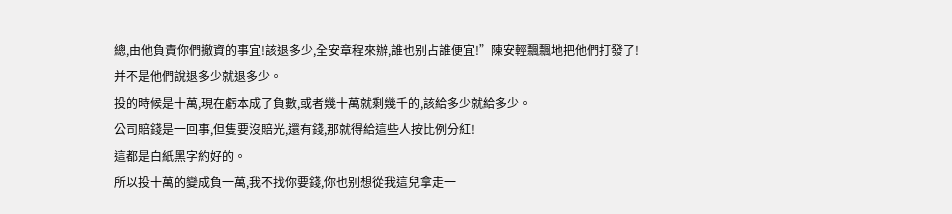總,由他負責你們撤資的事宜!該退多少,全安章程來辦,誰也别占誰便宜!”陳安輕飄飄地把他們打發了!
并不是他們說退多少就退多少。
投的時候是十萬,現在虧本成了負數,或者幾十萬就剩幾千的,該給多少就給多少。
公司賠錢是一回事,但隻要沒賠光,還有錢,那就得給這些人按比例分紅!
這都是白紙黑字約好的。
所以投十萬的變成負一萬,我不找你要錢,你也别想從我這兒拿走一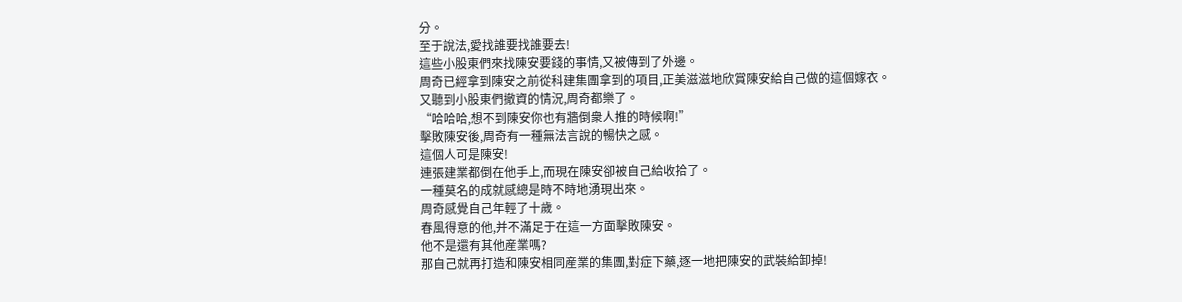分。
至于說法,愛找誰要找誰要去!
這些小股東們來找陳安要錢的事情,又被傳到了外邊。
周奇已經拿到陳安之前從科建集團拿到的項目,正美滋滋地欣賞陳安給自己做的這個嫁衣。
又聽到小股東們撤資的情況,周奇都樂了。
“哈哈哈,想不到陳安你也有牆倒衆人推的時候啊!”
擊敗陳安後,周奇有一種無法言說的暢快之感。
這個人可是陳安!
連張建業都倒在他手上,而現在陳安卻被自己給收拾了。
一種莫名的成就感總是時不時地湧現出來。
周奇感覺自己年輕了十歲。
春風得意的他,并不滿足于在這一方面擊敗陳安。
他不是還有其他産業嗎?
那自己就再打造和陳安相同産業的集團,對症下藥,逐一地把陳安的武裝給卸掉!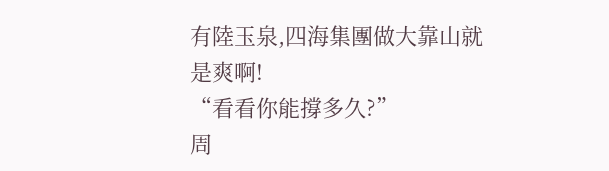有陸玉泉,四海集團做大靠山就是爽啊!
“看看你能撐多久?”
周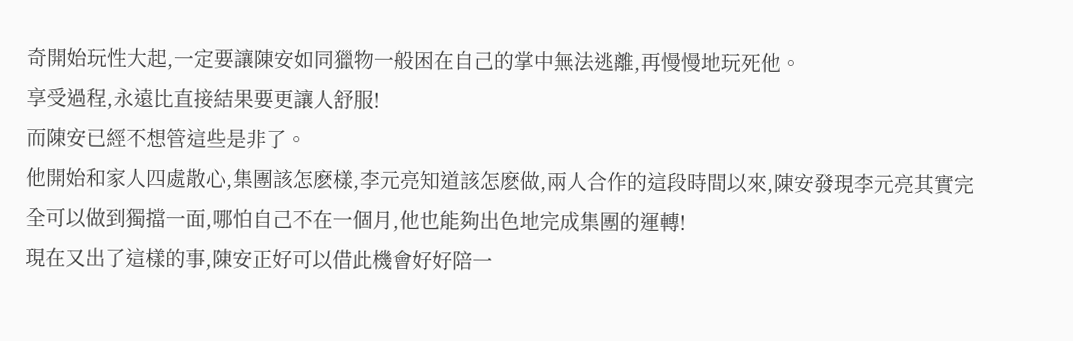奇開始玩性大起,一定要讓陳安如同獵物一般困在自己的掌中無法逃離,再慢慢地玩死他。
享受過程,永遠比直接結果要更讓人舒服!
而陳安已經不想管這些是非了。
他開始和家人四處散心,集團該怎麽樣,李元亮知道該怎麽做,兩人合作的這段時間以來,陳安發現李元亮其實完全可以做到獨擋一面,哪怕自己不在一個月,他也能夠出色地完成集團的運轉!
現在又出了這樣的事,陳安正好可以借此機會好好陪一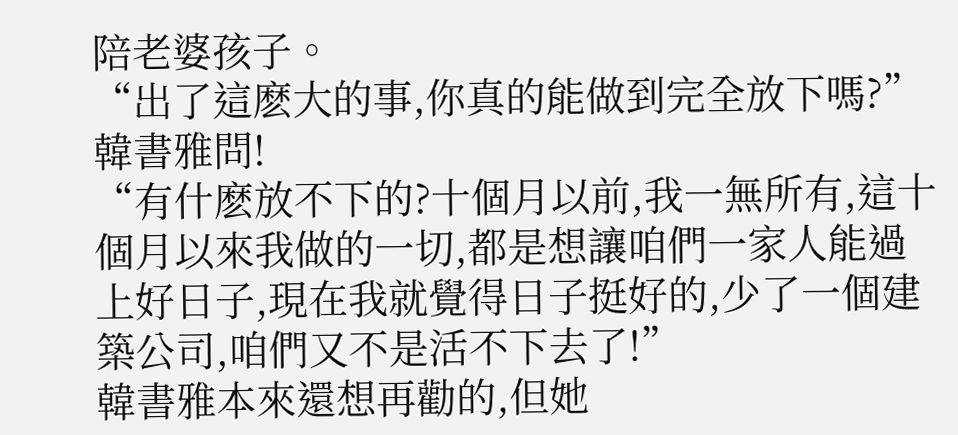陪老婆孩子。
“出了這麽大的事,你真的能做到完全放下嗎?”韓書雅問!
“有什麽放不下的?十個月以前,我一無所有,這十個月以來我做的一切,都是想讓咱們一家人能過上好日子,現在我就覺得日子挺好的,少了一個建築公司,咱們又不是活不下去了!”
韓書雅本來還想再勸的,但她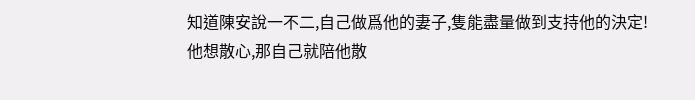知道陳安說一不二,自己做爲他的妻子,隻能盡量做到支持他的決定!
他想散心,那自己就陪他散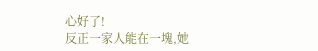心好了!
反正一家人能在一塊,她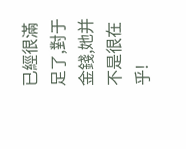已經很滿足了,對于金錢,她并不是很在乎!